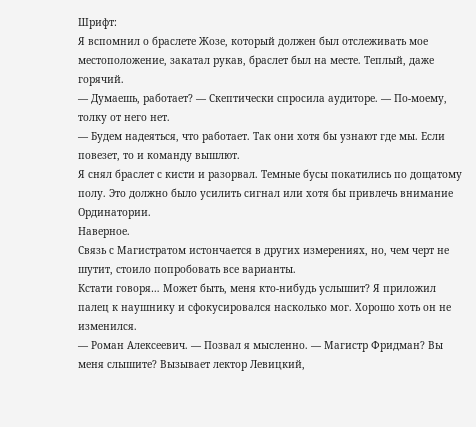Шрифт:
Я вспомнил о браслете Жозе, который должен был отслеживать мое местоположение, закатал рукав, браслет был на месте. Теплый, даже горячий.
— Думаешь, работает? — Скептически спросила аудиторе. — По-моему, толку от него нет.
— Будем надеяться, что работает. Так они хотя бы узнают где мы. Если повезет, то и команду вышлют.
Я снял браслет с кисти и разорвал. Темные бусы покатились по дощатому полу. Это должно было усилить сигнал или хотя бы привлечь внимание Ординатории.
Наверное.
Связь с Магистратом истончается в других измерениях, но, чем черт не шутит, стоило попробовать все варианты.
Кстати говоря… Может быть, меня кто-нибудь услышит? Я приложил палец к наушнику и сфокусировался насколько мог. Хорошо хоть он не изменился.
— Роман Алексеевич. — Позвал я мысленно. — Магистр Фридман? Вы меня слышите? Вызывает лектор Левицкий,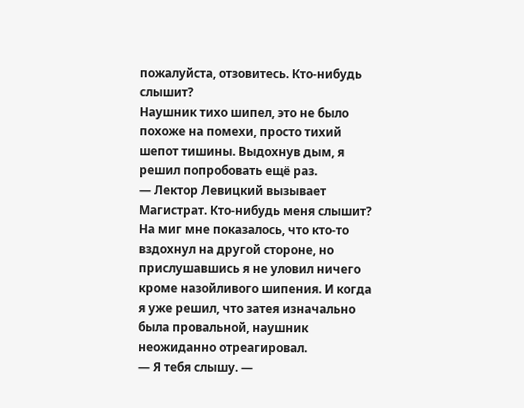пожалуйста, отзовитесь. Кто-нибудь слышит?
Наушник тихо шипел, это не было похоже на помехи, просто тихий шепот тишины. Выдохнув дым, я решил попробовать ещё раз.
— Лектор Левицкий вызывает Магистрат. Кто-нибудь меня слышит?
На миг мне показалось, что кто-то вздохнул на другой стороне, но прислушавшись я не уловил ничего кроме назойливого шипения. И когда я уже решил, что затея изначально была провальной, наушник неожиданно отреагировал.
— Я тебя слышу. —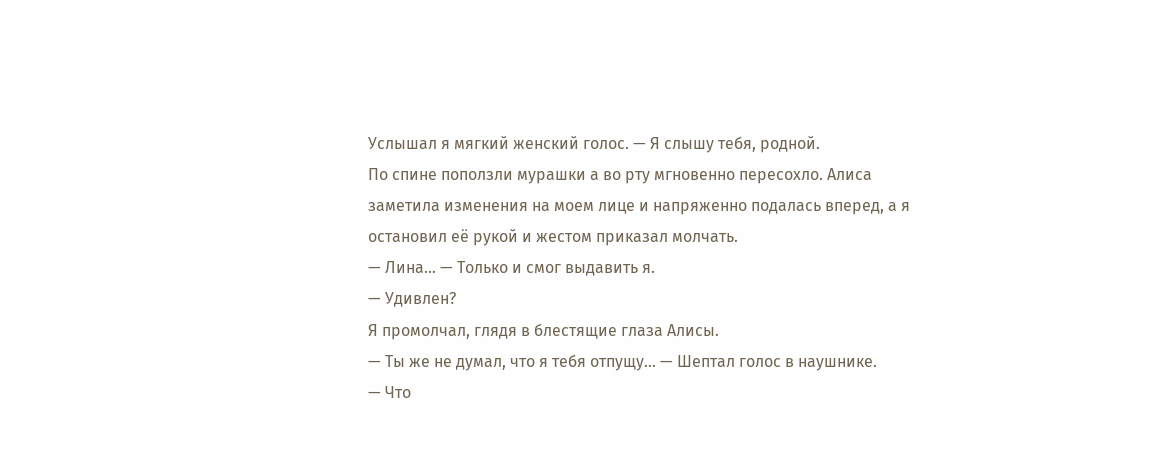Услышал я мягкий женский голос. — Я слышу тебя, родной.
По спине поползли мурашки а во рту мгновенно пересохло. Алиса заметила изменения на моем лице и напряженно подалась вперед, а я остановил её рукой и жестом приказал молчать.
— Лина… — Только и смог выдавить я.
— Удивлен?
Я промолчал, глядя в блестящие глаза Алисы.
— Ты же не думал, что я тебя отпущу… — Шептал голос в наушнике.
— Что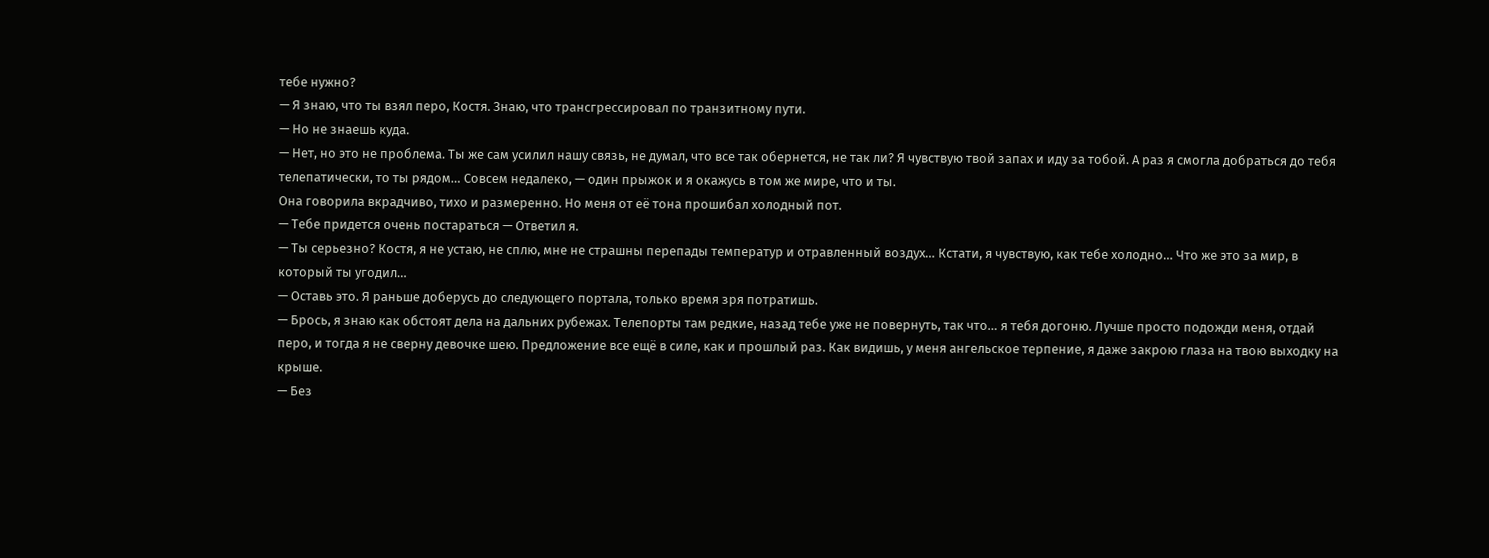тебе нужно?
— Я знаю, что ты взял перо, Костя. Знаю, что трансгрессировал по транзитному пути.
— Но не знаешь куда.
— Нет, но это не проблема. Ты же сам усилил нашу связь, не думал, что все так обернется, не так ли? Я чувствую твой запах и иду за тобой. А раз я смогла добраться до тебя телепатически, то ты рядом… Совсем недалеко, — один прыжок и я окажусь в том же мире, что и ты.
Она говорила вкрадчиво, тихо и размеренно. Но меня от её тона прошибал холодный пот.
— Тебе придется очень постараться — Ответил я.
— Ты серьезно? Костя, я не устаю, не сплю, мне не страшны перепады температур и отравленный воздух… Кстати, я чувствую, как тебе холодно… Что же это за мир, в который ты угодил…
— Оставь это. Я раньше доберусь до следующего портала, только время зря потратишь.
— Брось, я знаю как обстоят дела на дальних рубежах. Телепорты там редкие, назад тебе уже не повернуть, так что… я тебя догоню. Лучше просто подожди меня, отдай перо, и тогда я не сверну девочке шею. Предложение все ещё в силе, как и прошлый раз. Как видишь, у меня ангельское терпение, я даже закрою глаза на твою выходку на крыше.
— Без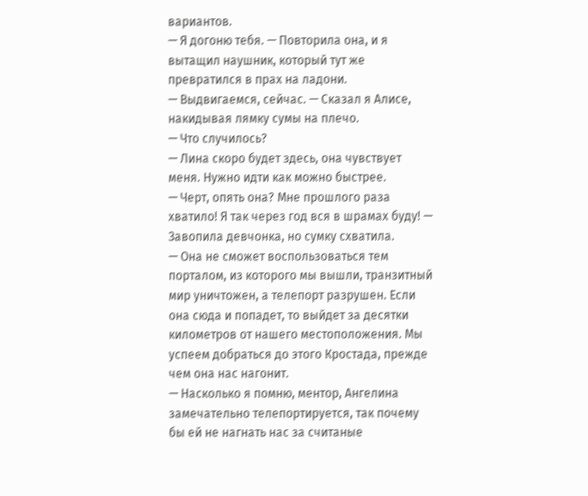вариантов.
— Я догоню тебя. — Повторила она, и я вытащил наушник, который тут же превратился в прах на ладони.
— Выдвигаемся, сейчас. — Сказал я Алисе, накидывая лямку сумы на плечо.
— Что случилось?
— Лина скоро будет здесь, она чувствует меня. Нужно идти как можно быстрее.
— Черт, опять она? Мне прошлого раза хватило! Я так через год вся в шрамах буду! — Завопила девчонка, но сумку схватила.
— Она не сможет воспользоваться тем порталом, из которого мы вышли, транзитный мир уничтожен, а телепорт разрушен. Если она сюда и попадет, то выйдет за десятки километров от нашего местоположения. Мы успеем добраться до этого Кростада, прежде чем она нас нагонит.
— Насколько я помню, ментор, Ангелина замечательно телепортируется, так почему бы ей не нагнать нас за считаные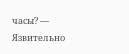часы? — Язвительно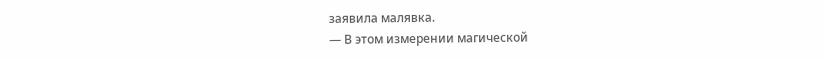заявила малявка.
— В этом измерении магической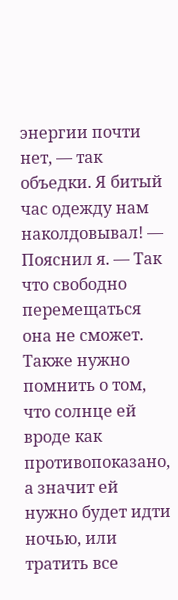энергии почти нет, — так объедки. Я битый час одежду нам наколдовывал! — Пояснил я. — Так что свободно перемещаться она не сможет. Также нужно помнить о том, что солнце ей вроде как противопоказано, а значит ей нужно будет идти ночью, или тратить все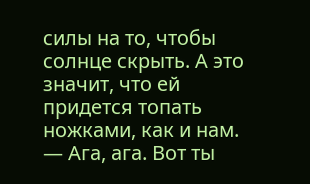силы на то, чтобы солнце скрыть. А это значит, что ей придется топать ножками, как и нам.
— Ага, ага. Вот ты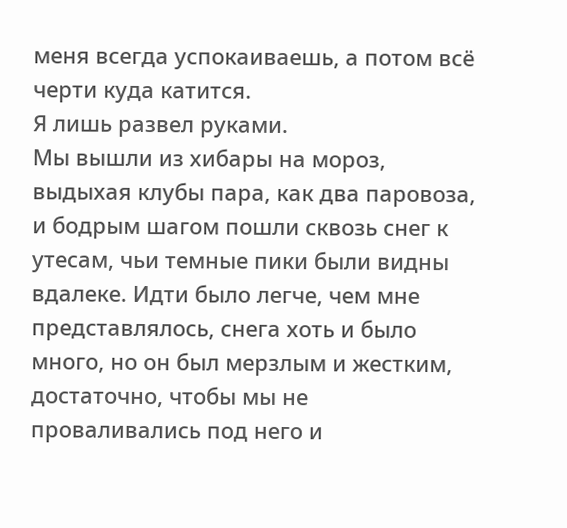меня всегда успокаиваешь, а потом всё черти куда катится.
Я лишь развел руками.
Мы вышли из хибары на мороз, выдыхая клубы пара, как два паровоза, и бодрым шагом пошли сквозь снег к утесам, чьи темные пики были видны вдалеке. Идти было легче, чем мне представлялось, снега хоть и было много, но он был мерзлым и жестким, достаточно, чтобы мы не проваливались под него и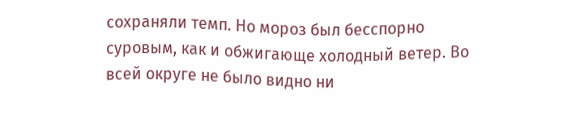сохраняли темп. Но мороз был бесспорно суровым, как и обжигающе холодный ветер. Во всей округе не было видно ни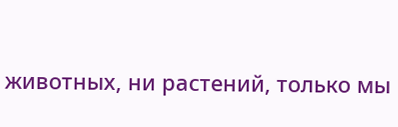животных, ни растений, только мы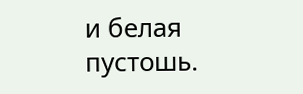и белая пустошь.